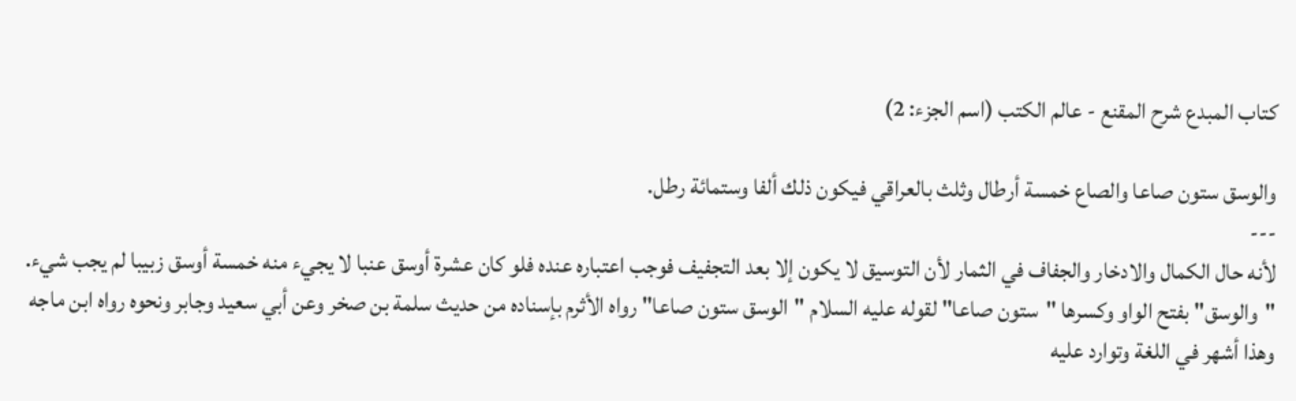كتاب المبدع شرح المقنع - عالم الكتب (اسم الجزء: 2)

والوسق ستون صاعا والصاع خمسة أرطال وثلث بالعراقي فيكون ذلك ألفا وستمائة رطل.
---
لأنه حال الكمال والادخار والجفاف في الثمار لأن التوسيق لا يكون إلا بعد التجفيف فوجب اعتباره عنده فلو كان عشرة أوسق عنبا لا يجيء منه خمسة أوسق زبيبا لم يجب شيء.
"والوسق" بفتح الواو وكسرها "ستون صاعا" لقوله عليه السلام "الوسق ستون صاعا" رواه الأثرم بإسناده من حديث سلمة بن صخر وعن أبي سعيد وجابر ونحوه رواه ابن ماجه وهذا أشهر في اللغة وتوارد عليه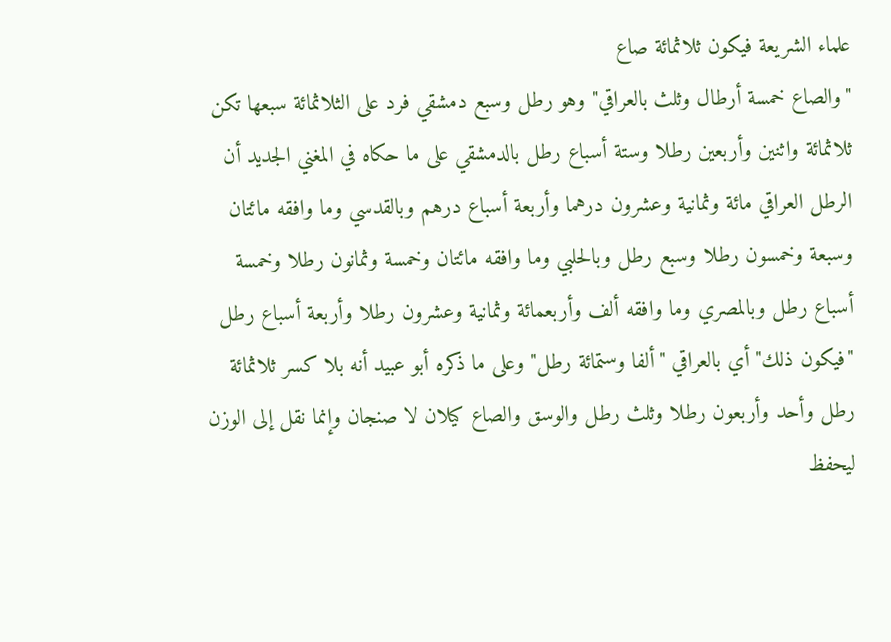علماء الشريعة فيكون ثلاثمائة صاع
"والصاع خمسة أرطال وثلث بالعراقي" وهو رطل وسبع دمشقي فرد على الثلاثمائة سبعها تكن ثلاثمائة واثنين وأربعين رطلا وستة أسباع رطل بالدمشقي على ما حكاه في المغني الجديد أن الرطل العراقي مائة وثمانية وعشرون درهما وأربعة أسباع درهم وبالقدسي وما وافقه مائتان وسبعة وخمسون رطلا وسبع رطل وبالحلبي وما وافقه مائتان وخمسة وثمانون رطلا وخمسة أسباع رطل وبالمصري وما وافقه ألف وأربعمائة وثمانية وعشرون رطلا وأربعة أسباع رطل
"فيكون ذلك" أي بالعراقي "ألفا وستمائة رطل" وعلى ما ذكره أبو عبيد أنه بلا كسر ثلاثمائة رطل وأحد وأربعون رطلا وثلث رطل والوسق والصاع كيلان لا صنجان وإنما نقل إلى الوزن ليحفظ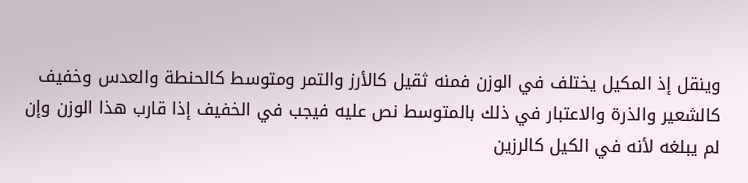وينقل إذ المكيل يختلف في الوزن فمنه ثقيل كالأرز والتمر ومتوسط كالحنطة والعدس وخفيف كالشعير والذرة والاعتبار في ذلك بالمتوسط نص عليه فيجب في الخفيف إذا قارب هذا الوزن وإن لم يبلغه لأنه في الكيل كالرزين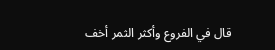قال في الفروع وأكثر الثمر أخف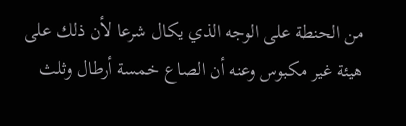من الحنطة على الوجه الذي يكال شرعا لأن ذلك على هيئة غير مكبوس وعنه أن الصاع خمسة أرطال وثلث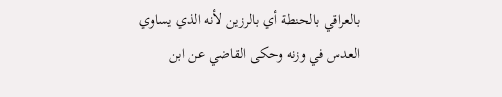بالعراقي بالحنطة أي بالرزين لأنه الذي يساوي العدس في وزنه وحكى القاضي عن ابن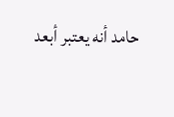حامد أنه يعتبر أبعد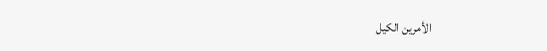الأمرين الكيل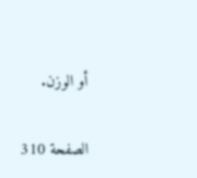أو الوزن.

الصفحة 310